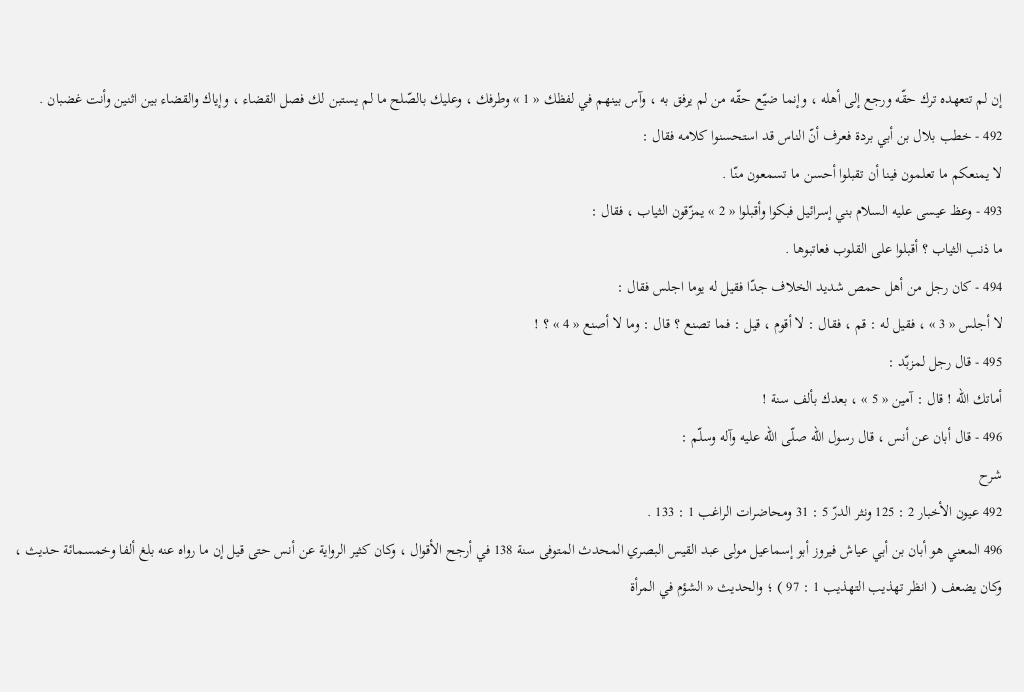إن لم تتعهده ترك حقّه ورجع إلى أهله ، وإنما ضيّع حقّه من لم يرفق به ، وآس بينهم في لفظك « 1 » وطرفك ، وعليك بالصّلح ما لم يستبن لك فصل القضاء ، وإياك والقضاء بين اثنين وأنت غضبان .
492 - خطب بلال بن أبي بردة فعرف أنّ الناس قد استحسنوا كلامه فقال :
لا يمنعكم ما تعلمون فينا أن تقبلوا أحسن ما تسمعون منّا .
493 - وعظ عيسى عليه السلام بني إسرائيل فبكوا وأقبلوا « 2 » يمزّقون الثياب ، فقال :
ما ذنب الثياب ؟ أقبلوا على القلوب فعاتبوها .
494 - كان رجل من أهل حمص شديد الخلاف جدّا فقيل له يوما اجلس فقال :
لا أجلس « 3 » ، فقيل له : قم ، فقال : لا أقوم ، قيل : فما تصنع ؟ قال : وما لا أصنع « 4 » ؟ !
495 - قال رجل لمزبّد :
أماتك اللّه ! قال : آمين « 5 » ، بعدك بألف سنة !
496 - قال أبان عن أنس ، قال رسول اللّه صلّى اللّه عليه وآله وسلّم :
شرح
492 عيون الأخبار 2 : 125 ونثر الدرّ 5 : 31 ومحاضرات الراغب 1 : 133 .
496 المعني هو أبان بن أبي عياش فيروز أبو إسماعيل مولى عبد القيس البصري المحدث المتوفى سنة 138 في أرجح الأقوال ، وكان كثير الرواية عن أنس حتى قيل إن ما رواه عنه بلغ ألفا وخمسمائة حديث ، وكان يضعف ( انظر تهذيب التهذيب 1 : 97 ) ؛ والحديث « الشؤم في المرأة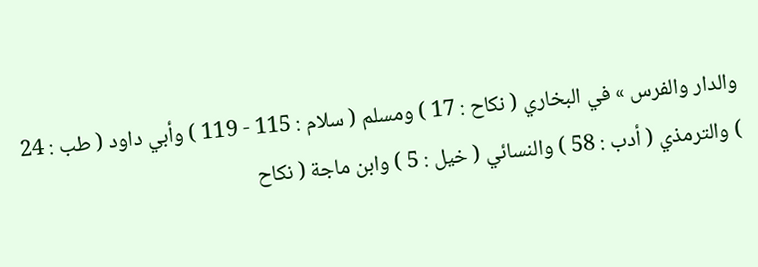والدار والفرس » في البخاري ( نكاح : 17 ) ومسلم ( سلام : 115 - 119 ) وأبي داود ( طب : 24 ) والترمذي ( أدب : 58 ) والنسائي ( خيل : 5 ) وابن ماجة ( نكاح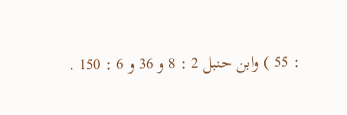: 55 ) وابن حنبل 2 : 8 و 36 و 6 : 150 .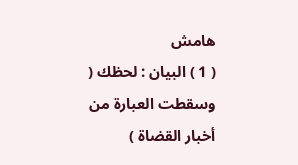هامش
( 1 ) البيان : لحظك ( وسقطت العبارة من أخبار القضاة )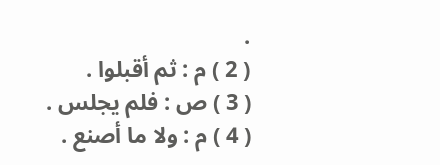.
( 2 ) م : ثم أقبلوا .
( 3 ) ص : فلم يجلس .
( 4 ) م : ولا ما أصنع .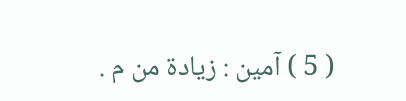( 5 ) آمين : زيادة من م .